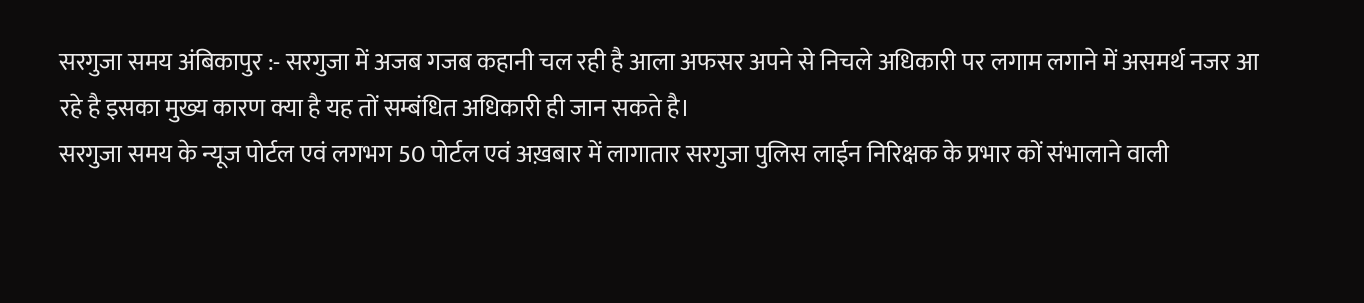सरगुजा समय अंबिकापुर :- सरगुजा में अजब गजब कहानी चल रही है आला अफसर अपने से निचले अधिकारी पर लगाम लगाने में असमर्थ नजर आ रहे है इसका मुख्य कारण क्या है यह तों सम्बंधित अधिकारी ही जान सकते है।
सरगुजा समय के न्यूज पोर्टल एवं लगभग 50 पोर्टल एवं अख़बार में लागातार सरगुजा पुलिस लाईन निरिक्षक के प्रभार कों संभालाने वाली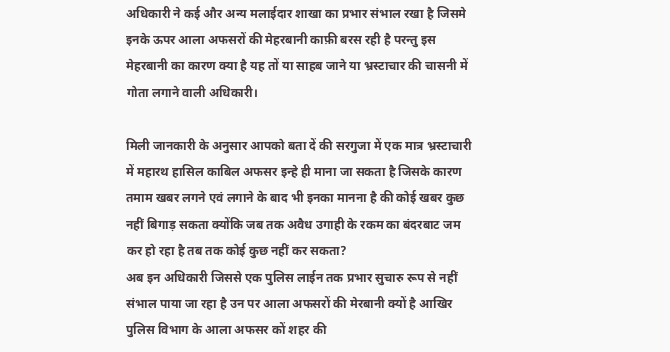अधिकारी ने कई और अन्य मलाईदार शाखा का प्रभार संभाल रखा है जिसमे इनके ऊपर आला अफसरों की मेहरबानी काफ़ी बरस रही है परन्तु इस मेहरबानी का कारण क्या है यह तों या साहब जाने या भ्रस्टाचार की चासनी में गोता लगाने वाली अधिकारी।

मिली जानकारी के अनुसार आपको बता दें की सरगुजा में एक मात्र भ्रस्टाचारी में महारथ हासिल काबिल अफसर इन्हे ही माना जा सकता है जिसके कारण तमाम खबर लगने एवं लगाने के बाद भी इनका मानना है की कोई खबर कुछ नहीं बिगाड़ सकता क्योंकि जब तक अवैध उगाही के रकम का बंदरबाट जम कर हो रहा है तब तक कोई कुछ नहीं कर सकता?
अब इन अधिकारी जिससे एक पुलिस लाईन तक प्रभार सुचारु रूप से नहीं संभाल पाया जा रहा है उन पर आला अफसरों की मेरबानी क्यों है आखिर पुलिस विभाग के आला अफसर कों शहर की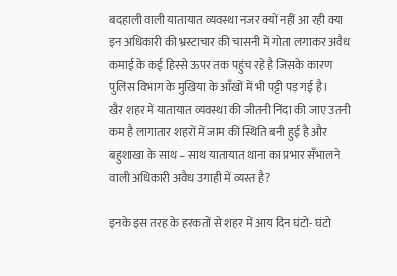बदहाली वाली यातायात व्यवस्था नजर क्यों नहीं आ रही क्या इन अधिकारी की भ्रस्टाचार की चासनी में गोता लगाकर अवैध कमाई के कई हिस्से ऊपर तक पहुंच रहे है जिसके कारण पुलिस विभाग के मुखिया के आँखों में भी पट्टी पड़ गई है।
खैर शहर में यातायात व्यवस्था की जीतनी निंदा की जाए उतनी कम है लागातार शहरों में जाम की स्थिति बनी हुई है और बहुशाखा के साथ – साथ यातायात थाना का प्रभार सँभालने वाली अधिकारी अवैध उगाही में व्यस्त है?

इनके इस तरह के हरकतों से शहर में आय दिन घंटो- घंटो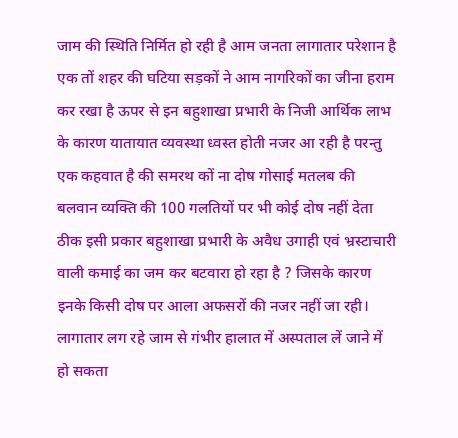जाम की स्थिति निर्मित हो रही है आम जनता लागातार परेशान है एक तों शहर की घटिया सड़कों ने आम नागरिकों का जीना हराम कर रखा है ऊपर से इन बहुशाखा प्रभारी के निजी आर्थिक लाभ के कारण यातायात व्यवस्था ध्वस्त होती नजर आ रही है परन्तु एक कहवात है की समरथ कों ना दोष गोसाई मतलब की बलवान व्यक्ति की 100 गलतियों पर भी कोई दोष नहीं देता ठीक इसी प्रकार बहुशाखा प्रभारी के अवैध उगाही एवं भ्रस्टाचारी वाली कमाई का जम कर बटवारा हो रहा है ? जिसके कारण इनके किसी दोष पर आला अफसरों की नजर नहीं जा रही।
लागातार लग रहे जाम से गंभीर हालात में अस्पताल लें जाने में हो सकता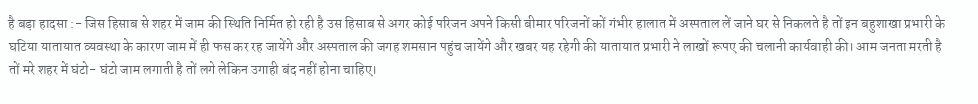है बड़ा हादसा :- जिस हिसाब से शहर में जाम की स्थिति निर्मित हो रही है उस हिसाब से अगर कोई परिजन अपने किसी बीमार परिजनों कों गंभीर हालात में अस्पताल लें जाने घर से निकलते है तों इन बहुशाखा प्रभारी के घटिया यातायात व्यवस्था के कारण जाम में ही फस कर रह जायेंगे और अस्पताल की जगह शमसान पहुंच जायेंगे और खबर यह रहेगी की यातायात प्रभारी ने लाखों रूपए की चलानी कार्यवाही की। आम जनता मरती है तों मरे शहर में घंटो- घंटो जाम लगाती है तों लगे लेकिन उगाही बंद नहीं होना चाहिए।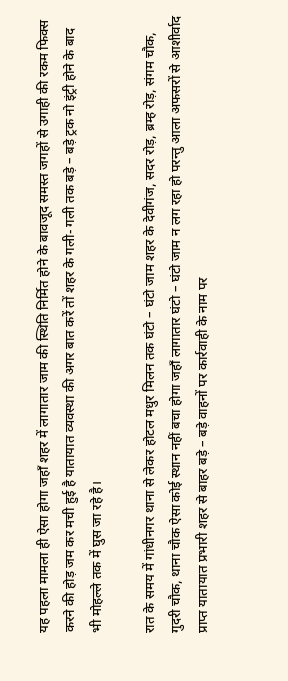यह पहला मामला ही ऐसा होगा जहाँ शहर में लागातार जाम की स्थिति निर्मित होने के बावजूद समस्त जगहों से उगाही की रकम फिक्स करने की होड़ जम कर मची हुई है यातायात व्यवस्था की अगर बात करें तों शहर के गली- गली तक बड़े – बड़े ट्रक नो इंट्री होने के बाद भी मोहल्ले तक में घुस जा रहे है।

रात के समय में गांधीनगर थाना से लेकर होटल मधुर मिलन तक घंटो – घंटो जाम शहर के देवीगंज, सदर रोड़, ब्रम्ह रोड़, संगम चौक, गुदरी चौक, थाना चौक ऐसा कोई स्थान नहीं बचा होगा जहाँ लागातार घंटो – घंटो जाम न लग रहा हो परन्तु आला अफसरों से आशीर्वाद प्राप्त यातायात प्रभारी शहर से बाहर बड़े – बड़े वाहनों पर कार्रवाही के नाम पर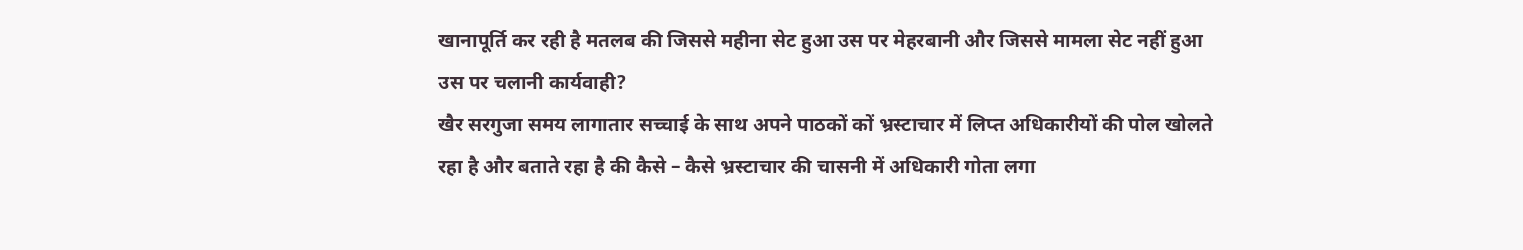खानापूर्ति कर रही है मतलब की जिससे महीना सेट हुआ उस पर मेहरबानी और जिससे मामला सेट नहीं हुआ उस पर चलानी कार्यवाही?
खैर सरगुजा समय लागातार सच्चाई के साथ अपने पाठकों कों भ्रस्टाचार में लिप्त अधिकारीयों की पोल खोलते रहा है और बताते रहा है की कैसे – कैसे भ्रस्टाचार की चासनी में अधिकारी गोता लगा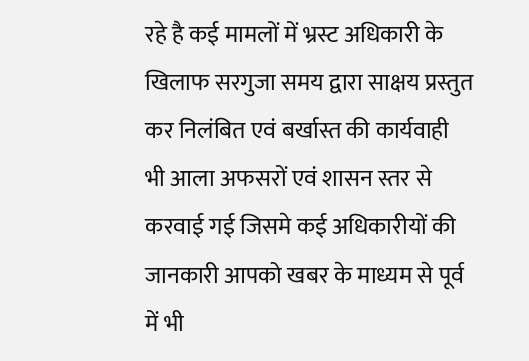रहे है कई मामलों में भ्रस्ट अधिकारी के खिलाफ सरगुजा समय द्वारा साक्षय प्रस्तुत कर निलंबित एवं बर्खास्त की कार्यवाही भी आला अफसरों एवं शासन स्तर से करवाई गई जिसमे कई अधिकारीयों की जानकारी आपको खबर के माध्यम से पूर्व में भी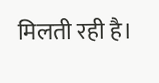मिलती रही है।